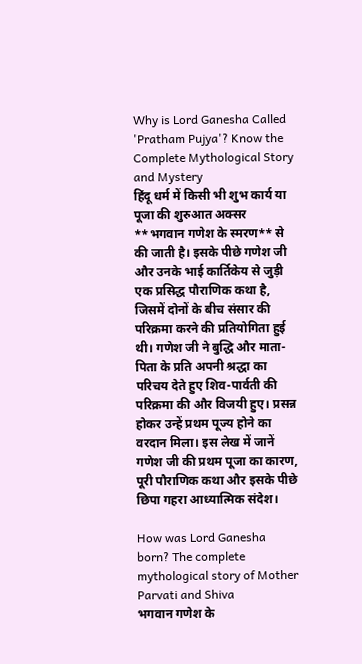Why is Lord Ganesha Called 'Pratham Pujya'? Know the Complete Mythological Story and Mystery
हिंदू धर्म में किसी भी शुभ कार्य या पूजा की शुरुआत अक्सर **भगवान गणेश के स्मरण** से की जाती है। इसके पीछे गणेश जी और उनके भाई कार्तिकेय से जुड़ी एक प्रसिद्ध पौराणिक कथा है, जिसमें दोनों के बीच संसार की परिक्रमा करने की प्रतियोगिता हुई थी। गणेश जी ने बुद्धि और माता-पिता के प्रति अपनी श्रद्धा का परिचय देते हुए शिव-पार्वती की परिक्रमा की और विजयी हुए। प्रसन्न होकर उन्हें प्रथम पूज्य होने का वरदान मिला। इस लेख में जानें गणेश जी की प्रथम पूजा का कारण, पूरी पौराणिक कथा और इसके पीछे छिपा गहरा आध्यात्मिक संदेश।

How was Lord Ganesha born? The complete mythological story of Mother Parvati and Shiva
भगवान गणेश के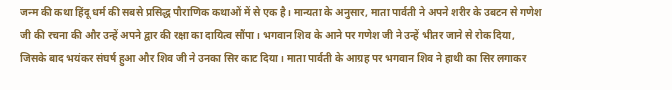जन्म की कथा हिंदू धर्म की सबसे प्रसिद्ध पौराणिक कथाओं में से एक है। मान्यता के अनुसार, माता पार्वती ने अपने शरीर के उबटन से गणेश जी की रचना की और उन्हें अपने द्वार की रक्षा का दायित्व सौंपा। भगवान शिव के आने पर गणेश जी ने उन्हें भीतर जाने से रोक दिया, जिसके बाद भयंकर संघर्ष हुआ और शिव जी ने उनका सिर काट दिया। माता पार्वती के आग्रह पर भगवान शिव ने हाथी का सिर लगाकर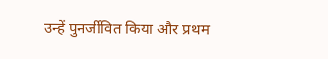उन्हें पुनर्जीवित किया और प्रथम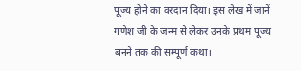पूज्य होने का वरदान दिया। इस लेख में जानें गणेश जी के जन्म से लेकर उनके प्रथम पूज्य बनने तक की सम्पूर्ण कथा।